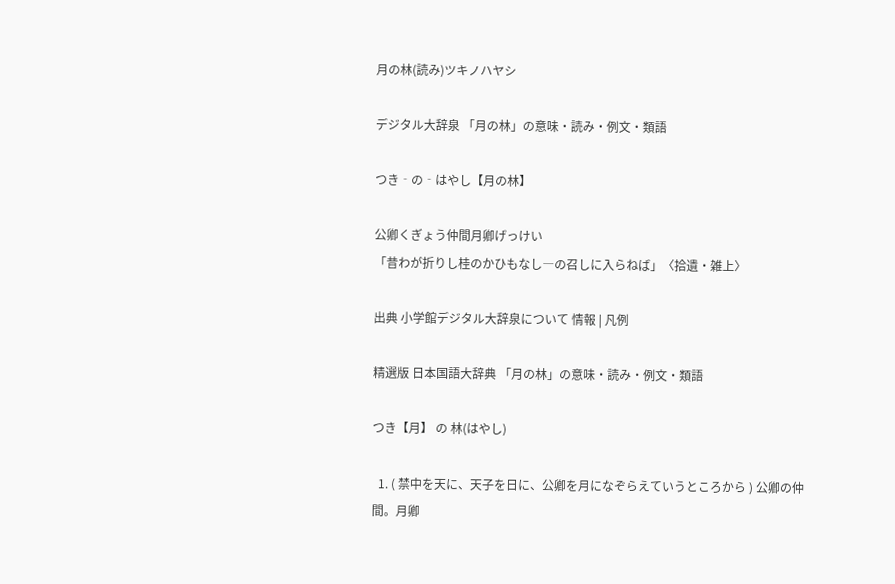月の林(読み)ツキノハヤシ

デジタル大辞泉 「月の林」の意味・読み・例文・類語

つき‐の‐はやし【月の林】

公卿くぎょう仲間月卿げっけい
「昔わが折りし桂のかひもなし―の召しに入らねば」〈拾遺・雑上〉

出典 小学館デジタル大辞泉について 情報 | 凡例

精選版 日本国語大辞典 「月の林」の意味・読み・例文・類語

つき【月】 の 林(はやし)

  1. ( 禁中を天に、天子を日に、公卿を月になぞらえていうところから ) 公卿の仲間。月卿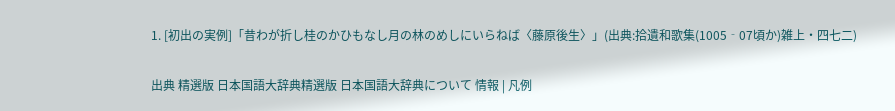1. [初出の実例]「昔わが折し桂のかひもなし月の林のめしにいらねば〈藤原後生〉」(出典:拾遺和歌集(1005‐07頃か)雑上・四七二)

出典 精選版 日本国語大辞典精選版 日本国語大辞典について 情報 | 凡例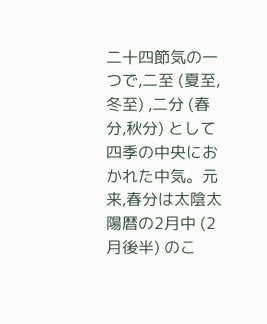二十四節気の一つで,二至 (夏至,冬至) ,二分 (春分,秋分) として四季の中央におかれた中気。元来,春分は太陰太陽暦の2月中 (2月後半) のこ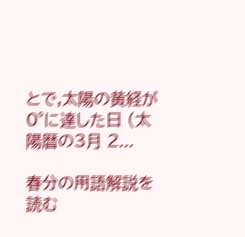とで,太陽の黄経が0°に達した日 (太陽暦の3月 2...

春分の用語解説を読む